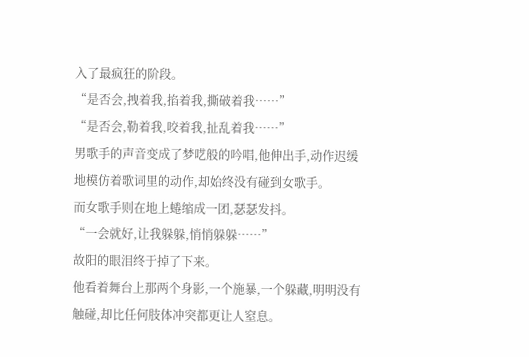入了最疯狂的阶段。
“是否会,拽着我,掐着我,撕破着我……”
“是否会,勒着我,咬着我,扯乱着我……”
男歌手的声音变成了梦呓般的吟唱,他伸出手,动作迟缓地模仿着歌词里的动作,却始终没有碰到女歌手。
而女歌手则在地上蜷缩成一团,瑟瑟发抖。
“一会就好,让我躲躲,悄悄躲躲……”
故阳的眼泪终于掉了下来。
他看着舞台上那两个身影,一个施暴,一个躲藏,明明没有触碰,却比任何肢体冲突都更让人窒息。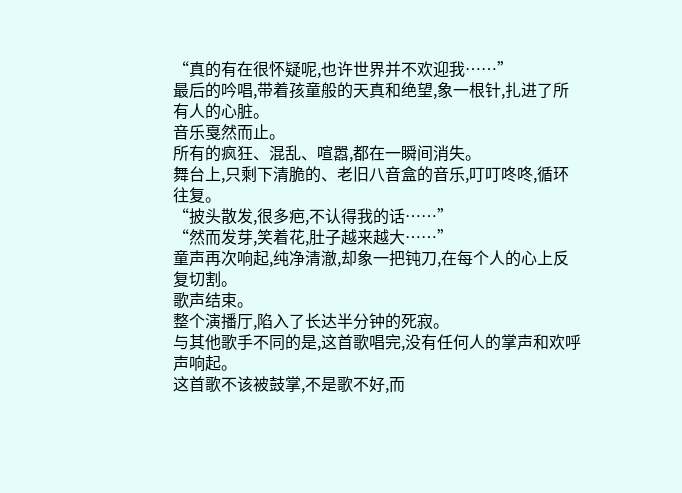“真的有在很怀疑呢,也许世界并不欢迎我……”
最后的吟唱,带着孩童般的天真和绝望,象一根针,扎进了所有人的心脏。
音乐戛然而止。
所有的疯狂、混乱、喧嚣,都在一瞬间消失。
舞台上,只剩下清脆的、老旧八音盒的音乐,叮叮咚咚,循环往复。
“披头散发,很多疤,不认得我的话……”
“然而发芽,笑着花,肚子越来越大……”
童声再次响起,纯净清澈,却象一把钝刀,在每个人的心上反复切割。
歌声结束。
整个演播厅,陷入了长达半分钟的死寂。
与其他歌手不同的是,这首歌唱完,没有任何人的掌声和欢呼声响起。
这首歌不该被鼓掌,不是歌不好,而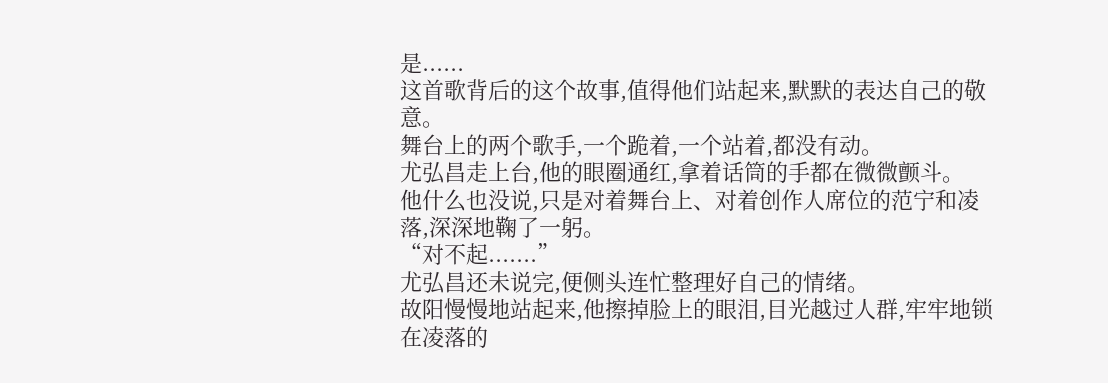是......
这首歌背后的这个故事,值得他们站起来,默默的表达自己的敬意。
舞台上的两个歌手,一个跪着,一个站着,都没有动。
尤弘昌走上台,他的眼圈通红,拿着话筒的手都在微微颤斗。
他什么也没说,只是对着舞台上、对着创作人席位的范宁和凌落,深深地鞠了一躬。
“对不起.......”
尤弘昌还未说完,便侧头连忙整理好自己的情绪。
故阳慢慢地站起来,他擦掉脸上的眼泪,目光越过人群,牢牢地锁在凌落的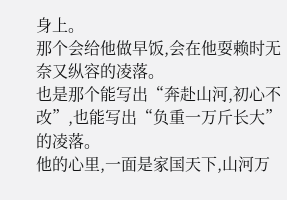身上。
那个会给他做早饭,会在他耍赖时无奈又纵容的凌落。
也是那个能写出“奔赴山河,初心不改”,也能写出“负重一万斤长大”的凌落。
他的心里,一面是家国天下,山河万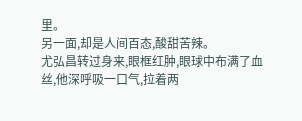里。
另一面,却是人间百态,酸甜苦辣。
尤弘昌转过身来,眼框红肿,眼球中布满了血丝,他深呼吸一口气,拉着两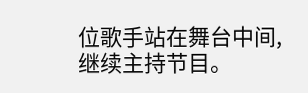位歌手站在舞台中间,继续主持节目。